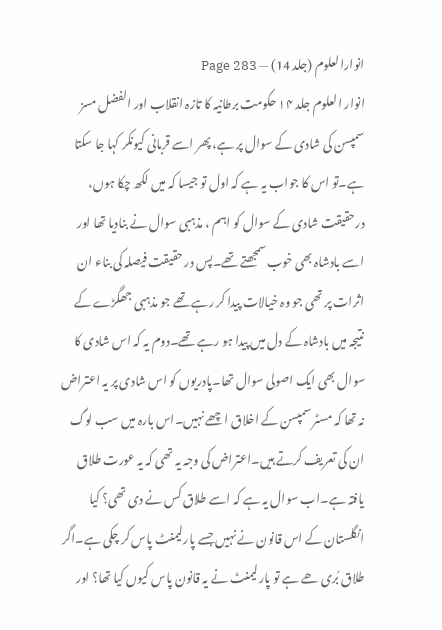انوارالعلوم (جلد 14) — Page 283
انوار العلوم جلد ۱۴ حکومت برطانیہ کا تازہ انقلاب اور الفضل مسز سمپسن کی شادی کے سوال پر ہے، پھر اسے قربانی کیونکر کہا جا سکتا ہے۔تو اس کا جواب یہ ہے کہ اول تو جیسا کہ میں لکھ چکا ہوں، درحقیقت شادی کے سوال کو اہم ، مذہبی سوال نے بنادیا تھا اور اسے بادشاہ بھی خوب سمجھتے تھے۔پس در حقیقت فیصلہ کی بناء ان اثرات پر تھی جو وہ خیالات پیدا کر رہے تھے جو مذہبی جھگڑے کے نتیجہ میں بادشاہ کے دل میں پیدا ہو رہے تھے۔دوم یہ کہ اس شادی کا سوال بھی ایک اصولی سوال تھا۔پادریوں کو اس شادی پر یہ اعتراض نہ تھا کہ مسٹر سمپسن کے اخلاق اچھے نہیں۔اس بارہ میں سب لوگ ان کی تعریف کرتے ہیں۔اعتراض کی وجہ یہ تھی کہ یہ عورت طلاق یافتہ ہے۔اب سوال یہ ہے کہ اسے طلاق کس نے دی تھی؟ کیا انگلستان کے اس قانون نے نہیں جسے پارلیمنٹ پاس کر چکی ہے۔اگر طلاق بُری ھے ہے تو پارلیمنٹ نے یہ قانون پاس کیوں کیا تھا؟ اور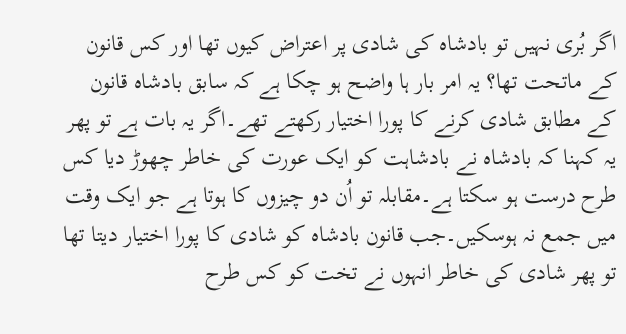اگر بُری نہیں تو بادشاہ کی شادی پر اعتراض کیوں تھا اور کس قانون کے ماتحت تھا؟ یہ امر بار ہا واضح ہو چکا ہے کہ سابق بادشاہ قانون کے مطابق شادی کرنے کا پورا اختیار رکھتے تھے۔اگر یہ بات ہے تو پھر یہ کہنا کہ بادشاہ نے بادشاہت کو ایک عورت کی خاطر چھوڑ دیا کس طرح درست ہو سکتا ہے۔مقابلہ تو اُن دو چیزوں کا ہوتا ہے جو ایک وقت میں جمع نہ ہوسکیں۔جب قانون بادشاہ کو شادی کا پورا اختیار دیتا تھا تو پھر شادی کی خاطر انہوں نے تخت کو کس طرح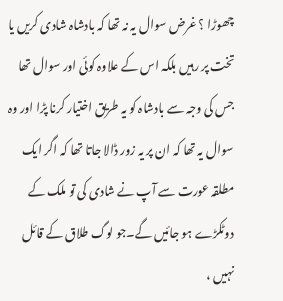چھوڑا ؟ غرض سوال یہ نہ تھا کہ بادشاہ شادی کریں یا تخت پر رہیں بلکہ اس کے علاوہ کوئی اور سوال تھا جس کی وجہ سے بادشاہ کو یہ طریق اختیار کرنا پڑا اور وہ سوال یہ تھا کہ ان پر یہ زور ڈالا جاتا تھا کہ اگر ایک مطلقہ عورت سے آپ نے شادی کی تو ملک کے دوٹکڑے ہو جائیں گے۔جو لوگ طلاق کے قائل نہیں ،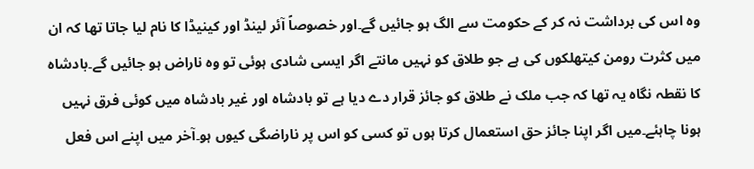وہ اس کی برداشت نہ کر کے حکومت سے الگ ہو جائیں گے۔اور خصوصاً آئر لینڈ اور کینیڈا کا نام لیا جاتا تھا کہ ان میں کثرت رومن کیتھلکوں کی ہے جو طلاق کو نہیں مانتے اگر ایسی شادی ہوئی تو وہ ناراض ہو جائیں گے۔بادشاہ کا نقطہ نگاہ یہ تھا کہ جب ملک نے طلاق کو جائز قرار دے دیا ہے تو بادشاہ اور غیر بادشاہ میں کوئی فرق نہیں ہونا چاہئے۔میں اگر اپنا جائز حق استعمال کرتا ہوں تو کسی کو اس پر ناراضگی کیوں ہو۔آخر میں اپنے اس فعل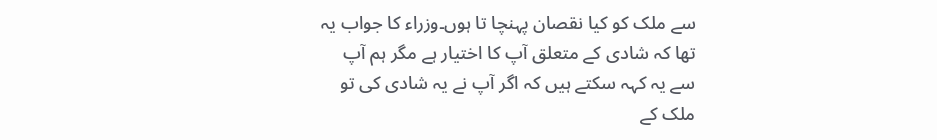سے ملک کو کیا نقصان پہنچا تا ہوں۔وزراء کا جواب یہ تھا کہ شادی کے متعلق آپ کا اختیار ہے مگر ہم آپ سے یہ کہہ سکتے ہیں کہ اگر آپ نے یہ شادی کی تو ملک کے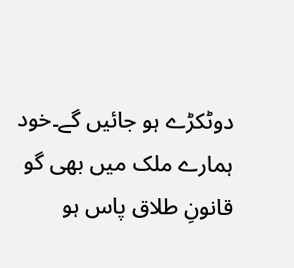دوٹکڑے ہو جائیں گے۔خود ہمارے ملک میں بھی گو قانونِ طلاق پاس ہو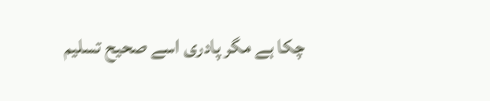چکا ہے مگر پادری اسے صحیح تسلیم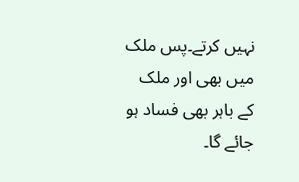نہیں کرتے۔پس ملک میں بھی اور ملک کے باہر بھی فساد ہو جائے گا۔